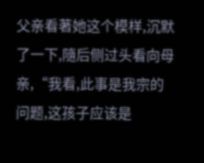父亲看著她这个模样,沉默了一下,隨后侧过头看向母亲,“我看,此事是我宗的问题,这孩子应该是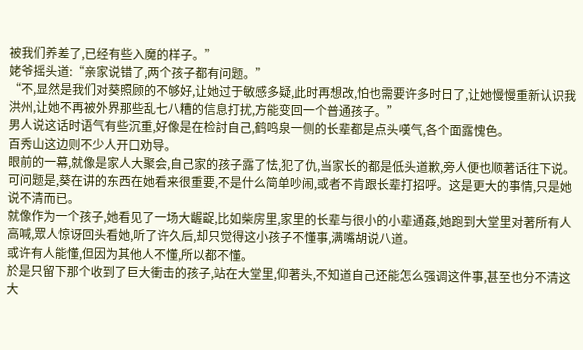被我们养差了,已经有些入魔的样子。”
姥爷摇头道:“亲家说错了,两个孩子都有问题。”
“不,显然是我们对葵照顾的不够好,让她过于敏感多疑,此时再想改,怕也需要许多时日了,让她慢慢重新认识我洪州,让她不再被外界那些乱七八糟的信息打扰,方能变回一个普通孩子。”
男人说这话时语气有些沉重,好像是在检討自己,鹤鸣泉一侧的长辈都是点头嘆气,各个面露愧色。
百秀山这边则不少人开口劝导。
眼前的一幕,就像是家人大聚会,自己家的孩子露了怯,犯了仇,当家长的都是低头道歉,旁人便也顺著话往下说。
可问题是,葵在讲的东西在她看来很重要,不是什么简单吵闹,或者不肯跟长辈打招呼。这是更大的事情,只是她说不清而已。
就像作为一个孩子,她看见了一场大齷齪,比如柴房里,家里的长辈与很小的小辈通姦,她跑到大堂里对著所有人高喊,眾人惊讶回头看她,听了许久后,却只觉得这小孩子不懂事,满嘴胡说八道。
或许有人能懂,但因为其他人不懂,所以都不懂。
於是只留下那个收到了巨大衝击的孩子,站在大堂里,仰著头,不知道自己还能怎么强调这件事,甚至也分不清这大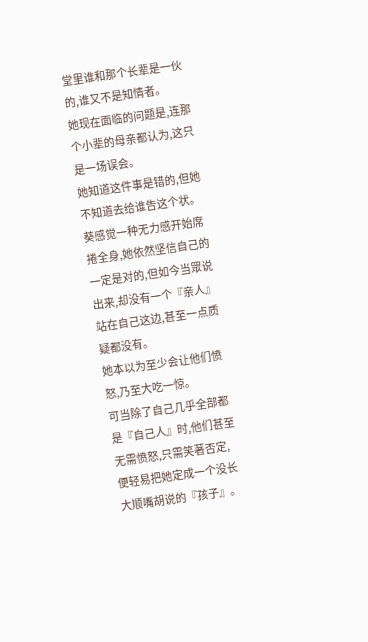堂里谁和那个长辈是一伙的,谁又不是知情者。
她现在面临的问题是,连那个小辈的母亲都认为,这只是一场误会。
她知道这件事是错的,但她不知道去给谁告这个状。
葵感觉一种无力感开始席捲全身,她依然坚信自己的一定是对的,但如今当眾说出来,却没有一个『亲人』站在自己这边,甚至一点质疑都没有。
她本以为至少会让他们愤怒,乃至大吃一惊。
可当除了自己几乎全部都是『自己人』时,他们甚至无需愤怒,只需笑著否定,便轻易把她定成一个没长大顺嘴胡说的『孩子』。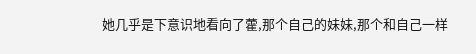她几乎是下意识地看向了藿,那个自己的妹妹,那个和自己一样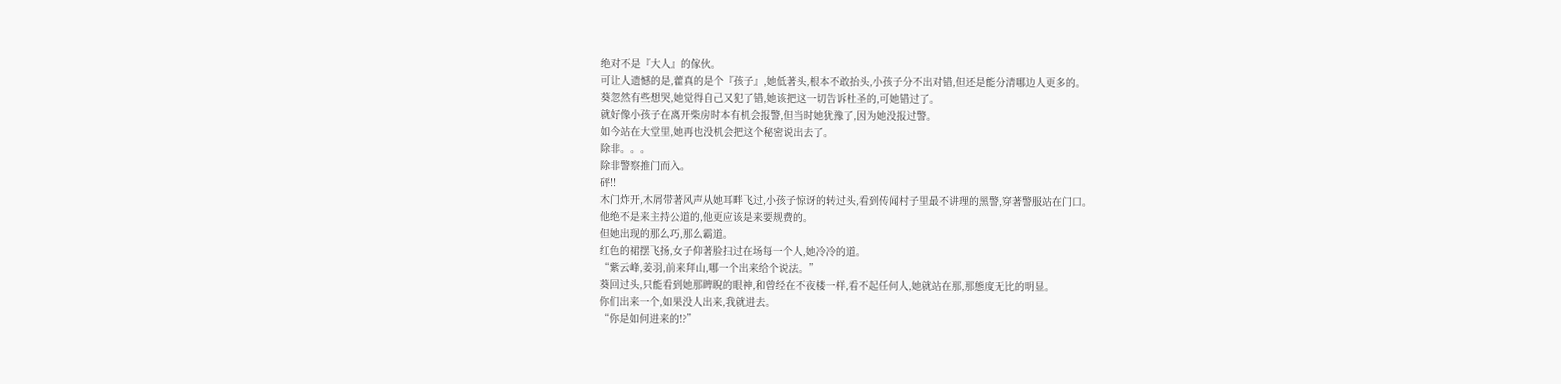绝对不是『大人』的傢伙。
可让人遗憾的是,藿真的是个『孩子』,她低著头,根本不敢抬头,小孩子分不出对错,但还是能分清哪边人更多的。
葵忽然有些想哭,她觉得自己又犯了错,她该把这一切告诉杜圣的,可她错过了。
就好像小孩子在离开柴房时本有机会报警,但当时她犹豫了,因为她没报过警。
如今站在大堂里,她再也没机会把这个秘密说出去了。
除非。。。
除非警察推门而入。
砰!!
木门炸开,木屑带著风声从她耳畔飞过,小孩子惊讶的转过头,看到传闻村子里最不讲理的黑警,穿著警服站在门口。
他绝不是来主持公道的,他更应该是来要规费的。
但她出现的那么巧,那么霸道。
红色的裙摆飞扬,女子仰著脸扫过在场每一个人,她冷冷的道。
“紫云峰,姜羽,前来拜山,哪一个出来给个说法。”
葵回过头,只能看到她那睥睨的眼神,和曾经在不夜楼一样,看不起任何人,她就站在那,那態度无比的明显。
你们出来一个,如果没人出来,我就进去。
“你是如何进来的!?”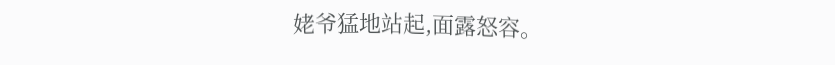姥爷猛地站起,面露怒容。